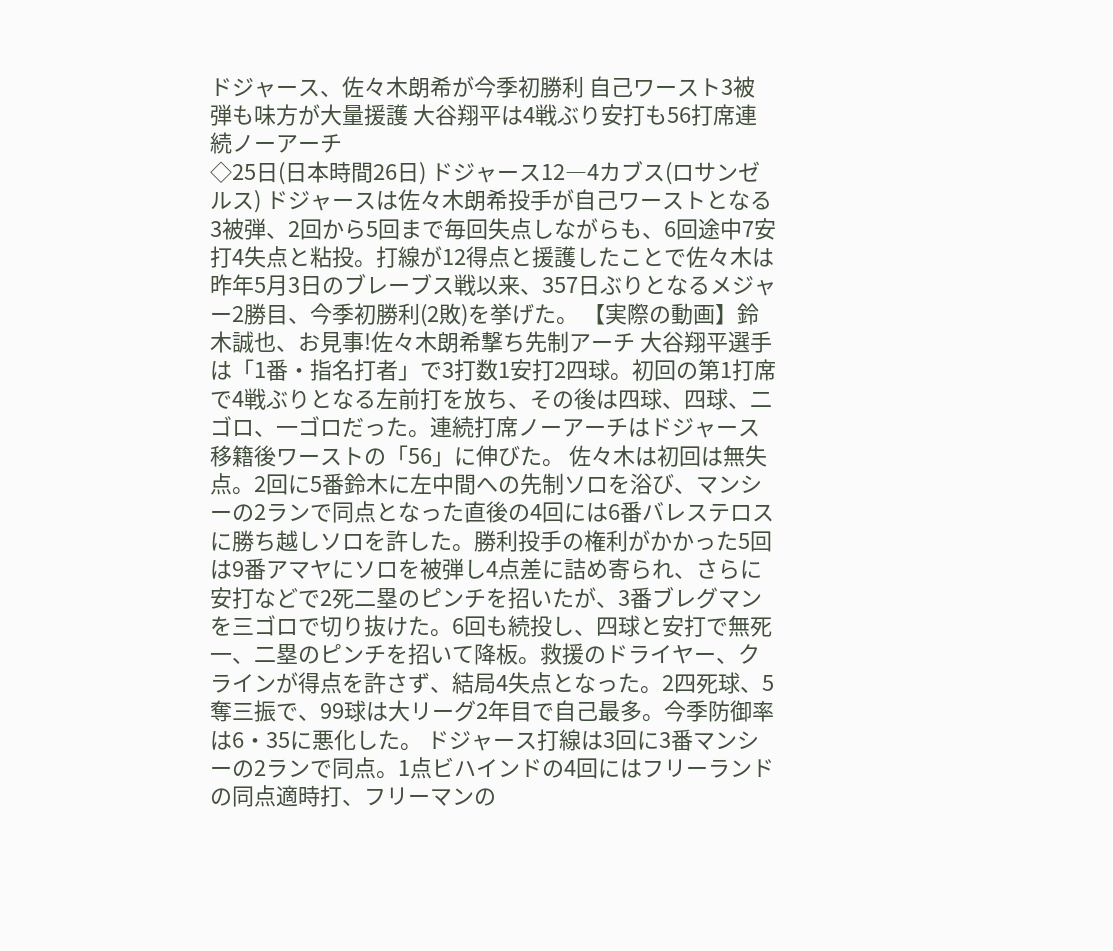ドジャース、佐々木朗希が今季初勝利 自己ワースト3被弾も味方が大量援護 大谷翔平は4戦ぶり安打も56打席連続ノーアーチ
◇25日(日本時間26日) ドジャース12―4カブス(ロサンゼルス) ドジャースは佐々木朗希投手が自己ワーストとなる3被弾、2回から5回まで毎回失点しながらも、6回途中7安打4失点と粘投。打線が12得点と援護したことで佐々木は昨年5月3日のブレーブス戦以来、357日ぶりとなるメジャー2勝目、今季初勝利(2敗)を挙げた。 【実際の動画】鈴木誠也、お見事!佐々木朗希撃ち先制アーチ 大谷翔平選手は「1番・指名打者」で3打数1安打2四球。初回の第1打席で4戦ぶりとなる左前打を放ち、その後は四球、四球、二ゴロ、一ゴロだった。連続打席ノーアーチはドジャース移籍後ワーストの「56」に伸びた。 佐々木は初回は無失点。2回に5番鈴木に左中間への先制ソロを浴び、マンシーの2ランで同点となった直後の4回には6番バレステロスに勝ち越しソロを許した。勝利投手の権利がかかった5回は9番アマヤにソロを被弾し4点差に詰め寄られ、さらに安打などで2死二塁のピンチを招いたが、3番ブレグマンを三ゴロで切り抜けた。6回も続投し、四球と安打で無死一、二塁のピンチを招いて降板。救援のドライヤー、クラインが得点を許さず、結局4失点となった。2四死球、5奪三振で、99球は大リーグ2年目で自己最多。今季防御率は6・35に悪化した。 ドジャース打線は3回に3番マンシーの2ランで同点。1点ビハインドの4回にはフリーランドの同点適時打、フリーマンの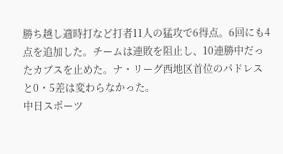勝ち越し適時打など打者11人の猛攻で6得点。6回にも4点を追加した。チームは連敗を阻止し、10連勝中だったカブスを止めた。ナ・リーグ西地区首位のパドレスと0・5差は変わらなかった。
中日スポーツ